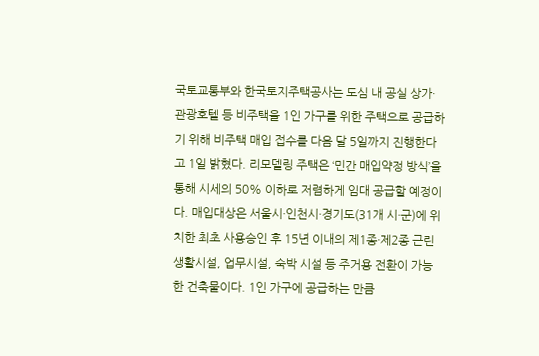국토교통부와 한국토지주택공사는 도심 내 공실 상가·관광호텔 등 비주택을 1인 가구를 위한 주택으로 공급하기 위해 비주택 매입 접수를 다음 달 5일까지 진행한다고 1일 밝혔다. 리모델링 주택은 ‘민간 매입약정 방식’을 통해 시세의 50% 이하로 저렴하게 임대 공급할 예정이다. 매입대상은 서울시·인천시·경기도(31개 시·군)에 위치한 최초 사용승인 후 15년 이내의 제1종·제2종 근린생활시설, 업무시설, 숙박 시설 등 주거용 전환이 가능한 건축물이다. 1인 가구에 공급하는 만큼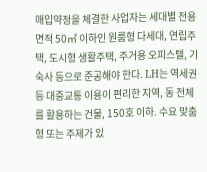매입약정을 체결한 사업자는 세대별 전용면적 50㎡ 이하인 원룸형 다세대, 연립주택, 도시형 생활주택, 주거용 오피스텔, 기숙사 등으로 준공해야 한다. LH는 역세권 등 대중교통 이용이 편리한 지역, 동 전체를 활용하는 건물, 150호 이하. 수요 맞춤형 또는 주제가 있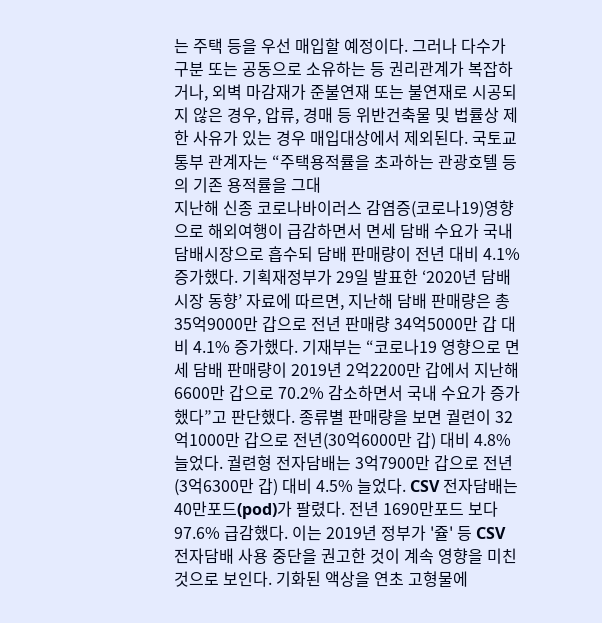는 주택 등을 우선 매입할 예정이다. 그러나 다수가 구분 또는 공동으로 소유하는 등 권리관계가 복잡하거나, 외벽 마감재가 준불연재 또는 불연재로 시공되지 않은 경우, 압류, 경매 등 위반건축물 및 법률상 제한 사유가 있는 경우 매입대상에서 제외된다. 국토교통부 관계자는 “주택용적률을 초과하는 관광호텔 등의 기존 용적률을 그대
지난해 신종 코로나바이러스 감염증(코로나19)영향으로 해외여행이 급감하면서 면세 담배 수요가 국내 담배시장으로 흡수되 담배 판매량이 전년 대비 4.1% 증가했다. 기획재정부가 29일 발표한 ‘2020년 담배 시장 동향’ 자료에 따르면, 지난해 담배 판매량은 총 35억9000만 갑으로 전년 판매량 34억5000만 갑 대비 4.1% 증가했다. 기재부는 “코로나19 영향으로 면세 담배 판매량이 2019년 2억2200만 갑에서 지난해 6600만 갑으로 70.2% 감소하면서 국내 수요가 증가했다”고 판단했다. 종류별 판매량을 보면 궐련이 32억1000만 갑으로 전년(30억6000만 갑) 대비 4.8% 늘었다. 궐련형 전자담배는 3억7900만 갑으로 전년(3억6300만 갑) 대비 4.5% 늘었다. CSV 전자담배는 40만포드(pod)가 팔렸다. 전년 1690만포드 보다 97.6% 급감했다. 이는 2019년 정부가 '쥴' 등 CSV 전자담배 사용 중단을 권고한 것이 계속 영향을 미친 것으로 보인다. 기화된 액상을 연초 고형물에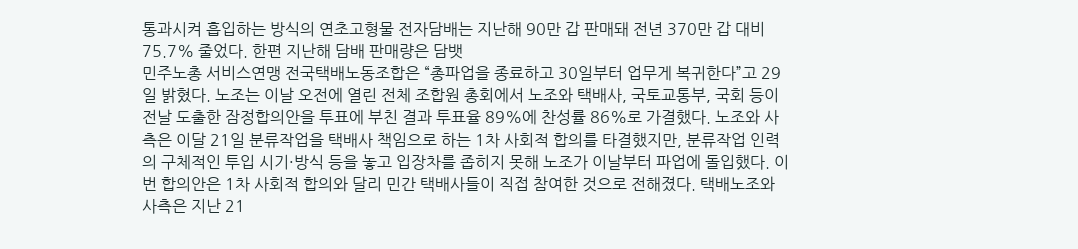통과시켜 흡입하는 방식의 연초고형물 전자담배는 지난해 90만 갑 판매돼 전년 370만 갑 대비 75.7% 줄었다. 한편 지난해 담배 판매량은 담뱃
민주노총 서비스연맹 전국택배노동조합은 “총파업을 종료하고 30일부터 업무게 복귀한다”고 29일 밝혔다. 노조는 이날 오전에 열린 전체 조합원 총회에서 노조와 택배사, 국토교통부, 국회 등이 전날 도출한 잠정합의안을 투표에 부친 결과 투표율 89%에 찬성률 86%로 가결했다. 노조와 사측은 이달 21일 분류작업을 택배사 책임으로 하는 1차 사회적 합의를 타결했지만, 분류작업 인력의 구체적인 투입 시기·방식 등을 놓고 입장차를 좁히지 못해 노조가 이날부터 파업에 돌입했다. 이번 합의안은 1차 사회적 합의와 달리 민간 택배사들이 직접 참여한 것으로 전해졌다. 택배노조와 사측은 지난 21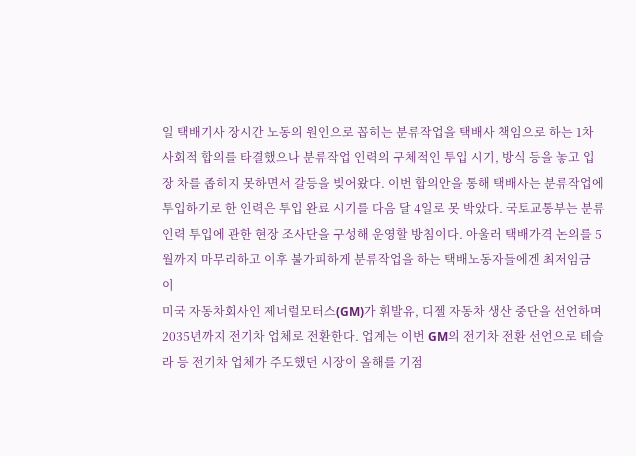일 택배기사 장시간 노동의 원인으로 꼽히는 분류작업을 택배사 책임으로 하는 1차 사회적 합의를 타결했으나 분류작업 인력의 구체적인 투입 시기, 방식 등을 놓고 입장 차를 좁히지 못하면서 갈등을 빚어왔다. 이번 합의안을 통해 택배사는 분류작업에 투입하기로 한 인력은 투입 완료 시기를 다음 달 4일로 못 박았다. 국토교통부는 분류인력 투입에 관한 현장 조사단을 구성해 운영할 방침이다. 아울러 택배가격 논의를 5월까지 마무리하고 이후 불가피하게 분류작업을 하는 택배노동자들에겐 최저임금 이
미국 자동차회사인 제너럴모터스(GM)가 휘발유, 디젤 자동차 생산 중단을 선언하며 2035년까지 전기차 업체로 전환한다. 업계는 이번 GM의 전기차 전환 선언으로 테슬라 등 전기차 업체가 주도했던 시장이 올해를 기점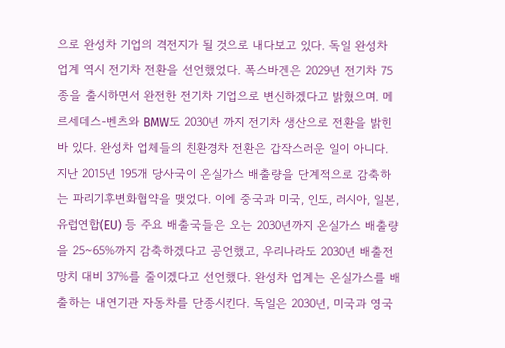으로 완성차 기업의 격전지가 될 것으로 내다보고 있다. 독일 완성차 업계 역시 전기차 전환을 선언했었다. 폭스바겐은 2029년 전기차 75종을 출시하면서 완전한 전기차 기업으로 변신하겠다고 밝혔으며. 메르세데스-벤츠와 BMW도 2030년 까지 전기차 생산으로 전환을 밝힌 바 있다. 완성차 업체들의 친환경차 전환은 갑작스러운 일이 아니다. 지난 2015년 195개 당사국이 온실가스 배출량을 단계적으로 감축하는 파리기후변화협약을 맺었다. 이에 중국과 미국, 인도, 러시아, 일본, 유럽연합(EU) 등 주요 배출국들은 오는 2030년까지 온실가스 배출량을 25~65%까지 감축하겠다고 공언했고, 우리나라도 2030년 배출전망치 대비 37%를 줄이겠다고 선언했다. 완성차 업계는 온실가스를 배출하는 내연기관 자동차를 단종시킨다. 독일은 2030년, 미국과 영국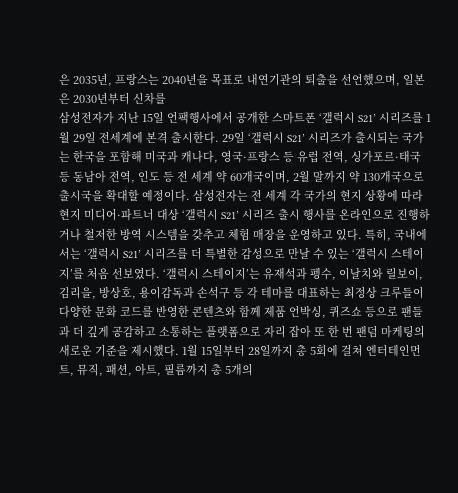은 2035년, 프랑스는 2040년을 목표로 내연기관의 퇴출을 선언했으며, 일본은 2030년부터 신차를
삼성전자가 지난 15일 언팩행사에서 공개한 스마트폰 ‘갤럭시 S21’ 시리즈를 1월 29일 전세계에 본격 출시한다. 29일 ‘갤럭시 S21’ 시리즈가 출시되는 국가는 한국을 포함해 미국과 캐나다, 영국·프랑스 등 유럽 전역, 싱가포르·태국 등 동남아 전역, 인도 등 전 세계 약 60개국이며, 2월 말까지 약 130개국으로 출시국을 확대할 예정이다. 삼성전자는 전 세계 각 국가의 현지 상황에 따라 현지 미디어·파트너 대상 ‘갤럭시 S21’ 시리즈 출시 행사를 온라인으로 진행하거나 철저한 방역 시스템을 갖추고 체험 매장을 운영하고 있다. 특히, 국내에서는 ‘갤럭시 S21’ 시리즈를 더 특별한 감성으로 만날 수 있는 ‘갤럭시 스테이지’를 처음 선보였다. ‘갤럭시 스테이지’는 유재석과 펭수, 이날치와 릴보이, 김리을, 방상호, 용이감독과 손석구 등 각 테마를 대표하는 최정상 크루들이 다양한 문화 코드를 반영한 콘텐츠와 함께 제품 언박싱, 퀴즈쇼 등으로 팬들과 더 깊게 공감하고 소통하는 플랫폼으로 자리 잡아 또 한 번 팬덤 마케팅의 새로운 기준을 제시했다. 1월 15일부터 28일까지 총 5회에 걸쳐 엔터테인먼트, 뮤직, 패션, 아트, 필름까지 총 5개의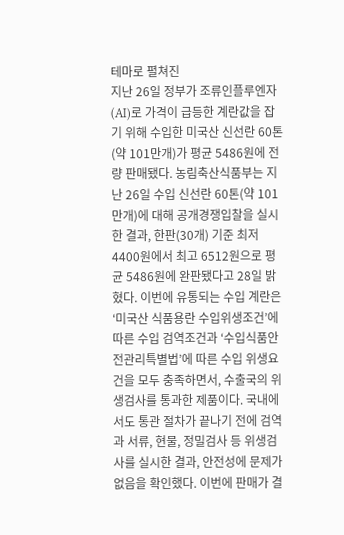테마로 펼쳐진
지난 26일 정부가 조류인플루엔자(AI)로 가격이 급등한 계란값을 잡기 위해 수입한 미국산 신선란 60톤(약 101만개)가 평균 5486원에 전량 판매됐다. 농림축산식품부는 지난 26일 수입 신선란 60톤(약 101만개)에 대해 공개경쟁입찰을 실시한 결과, 한판(30개) 기준 최저 4400원에서 최고 6512원으로 평균 5486원에 완판됐다고 28일 밝혔다. 이번에 유통되는 수입 계란은 ‘미국산 식품용란 수입위생조건’에 따른 수입 검역조건과 ‘수입식품안전관리특별법’에 따른 수입 위생요건을 모두 충족하면서, 수출국의 위생검사를 통과한 제품이다. 국내에서도 통관 절차가 끝나기 전에 검역과 서류, 현물, 정밀검사 등 위생검사를 실시한 결과, 안전성에 문제가 없음을 확인했다. 이번에 판매가 결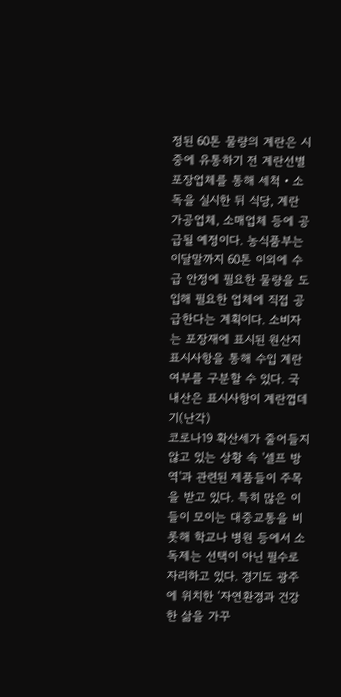정된 60톤 물량의 계란은 시중에 유통하기 전 계란선별포장업체를 통해 세척・소독을 실시한 뒤 식당, 계란 가공업체, 소매업체 등에 공급될 예정이다. 농식품부는 이달말까지 60톤 이외에 수급 안정에 필요한 물량을 도입해 필요한 업체에 직접 공급한다는 계획이다. 소비자는 포장재에 표시된 원산지 표시사항을 통해 수입 계란 여부를 구분할 수 있다. 국내산은 표시사항이 계란껍데기(난각)
코로나19 확산세가 줄어들지 않고 있는 상황 속 '셀프 방역'과 관련된 제품들이 주목을 받고 있다. 특히 많은 이들이 모이는 대중교통을 비롯해 학교나 병원 등에서 소독제는 선택이 아닌 필수로 자리하고 있다. 경기도 광주에 위치한 ‘자연환경과 건강한 삶을 가꾸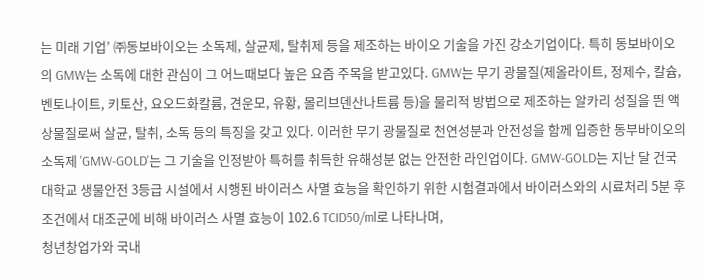는 미래 기업’ ㈜동보바이오는 소독제, 살균제, 탈취제 등을 제조하는 바이오 기술을 가진 강소기업이다. 특히 동보바이오의 GMW는 소독에 대한 관심이 그 어느때보다 높은 요즘 주목을 받고있다. GMW는 무기 광물질(제올라이트, 정제수, 칼슘, 벤토나이트, 키토산, 요오드화칼륨, 견운모, 유황, 몰리브덴산나트륨 등)을 물리적 방법으로 제조하는 알카리 성질을 띈 액상물질로써 살균, 탈취, 소독 등의 특징을 갖고 있다. 이러한 무기 광물질로 천연성분과 안전성을 함께 입증한 동부바이오의 소독제 'GMW-GOLD'는 그 기술을 인정받아 특허를 취득한 유해성분 없는 안전한 라인업이다. GMW-GOLD는 지난 달 건국대학교 생물안전 3등급 시설에서 시행된 바이러스 사멸 효능을 확인하기 위한 시험결과에서 바이러스와의 시료처리 5분 후 조건에서 대조군에 비해 바이러스 사멸 효능이 102.6 TCID50/ml로 나타나며,
청년창업가와 국내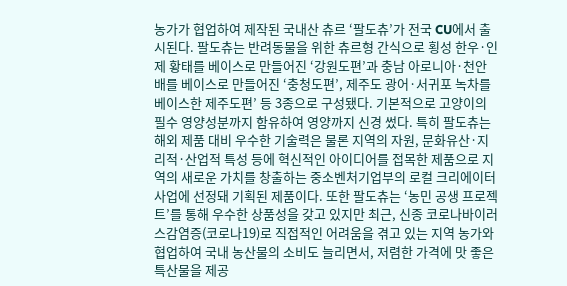농가가 협업하여 제작된 국내산 츄르 ‘팔도츄’가 전국 CU에서 출시된다. 팔도츄는 반려동물을 위한 츄르형 간식으로 횡성 한우·인제 황태를 베이스로 만들어진 ‘강원도편’과 충남 아로니아·천안 배를 베이스로 만들어진 ‘충청도편’, 제주도 광어·서귀포 녹차를 베이스한 제주도편’ 등 3종으로 구성됐다. 기본적으로 고양이의 필수 영양성분까지 함유하여 영양까지 신경 썼다. 특히 팔도츄는 해외 제품 대비 우수한 기술력은 물론 지역의 자원, 문화유산·지리적·산업적 특성 등에 혁신적인 아이디어를 접목한 제품으로 지역의 새로운 가치를 창출하는 중소벤처기업부의 로컬 크리에이터 사업에 선정돼 기획된 제품이다. 또한 팔도츄는 ‘농민 공생 프로젝트’를 통해 우수한 상품성을 갖고 있지만 최근, 신종 코로나바이러스감염증(코로나19)로 직접적인 어려움을 겪고 있는 지역 농가와 협업하여 국내 농산물의 소비도 늘리면서, 저렴한 가격에 맛 좋은 특산물을 제공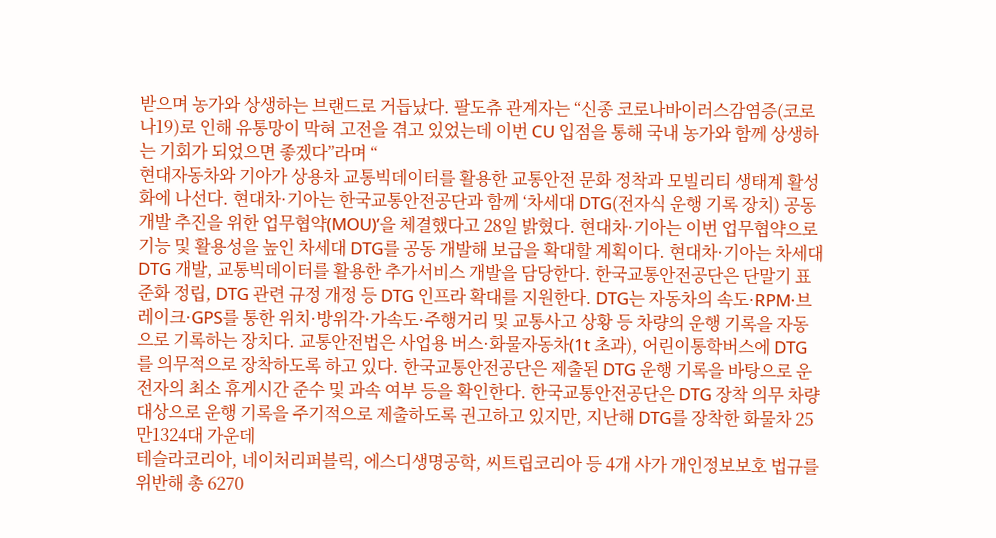받으며 농가와 상생하는 브랜드로 거듭났다. 팔도츄 관계자는 “신종 코로나바이러스감염증(코로나19)로 인해 유통망이 막혀 고전을 겪고 있었는데 이번 CU 입점을 통해 국내 농가와 함께 상생하는 기회가 되었으면 좋겠다”라며 “
현대자동차와 기아가 상용차 교통빅데이터를 활용한 교통안전 문화 정착과 모빌리티 생태계 활성화에 나선다. 현대차·기아는 한국교통안전공단과 함께 ‘차세대 DTG(전자식 운행 기록 장치) 공동 개발 추진을 위한 업무협약(MOU)’을 체결했다고 28일 밝혔다. 현대차·기아는 이번 업무협약으로 기능 및 활용성을 높인 차세대 DTG를 공동 개발해 보급을 확대할 계획이다. 현대차·기아는 차세대 DTG 개발, 교통빅데이터를 활용한 추가서비스 개발을 담당한다. 한국교통안전공단은 단말기 표준화 정립, DTG 관련 규정 개정 등 DTG 인프라 확대를 지원한다. DTG는 자동차의 속도·RPM·브레이크·GPS를 통한 위치·방위각·가속도·주행거리 및 교통사고 상황 등 차량의 운행 기록을 자동으로 기록하는 장치다. 교통안전법은 사업용 버스·화물자동차(1t 초과), 어린이통학버스에 DTG를 의무적으로 장착하도록 하고 있다. 한국교통안전공단은 제출된 DTG 운행 기록을 바탕으로 운전자의 최소 휴게시간 준수 및 과속 여부 등을 확인한다. 한국교통안전공단은 DTG 장착 의무 차량 대상으로 운행 기록을 주기적으로 제출하도록 권고하고 있지만, 지난해 DTG를 장착한 화물차 25만1324대 가운데
테슬라코리아, 네이처리퍼블릭, 에스디생명공학, 씨트립코리아 등 4개 사가 개인정보보호 법규를 위반해 총 6270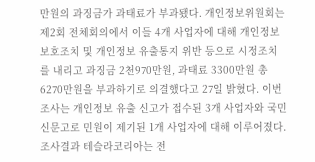만원의 과징금가 과태료가 부과됐다. 개인정보위원회는 제2회 전체회의에서 이들 4개 사업자에 대해 개인정보보호조치 및 개인정보 유출통지 위반 등으로 시정조치를 내리고 과징금 2천970만원, 과태료 3300만원 총 6270만원을 부과하기로 의결했다고 27일 밝혔다. 이번 조사는 개인정보 유출 신고가 접수된 3개 사업자와 국민신문고로 민원이 제기된 1개 사업자에 대해 이루어졌다. 조사결과 테슬라코리아는 전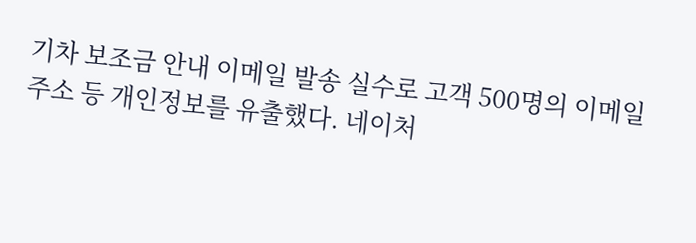기차 보조금 안내 이메일 발송 실수로 고객 500명의 이메일주소 등 개인정보를 유출했다. 네이처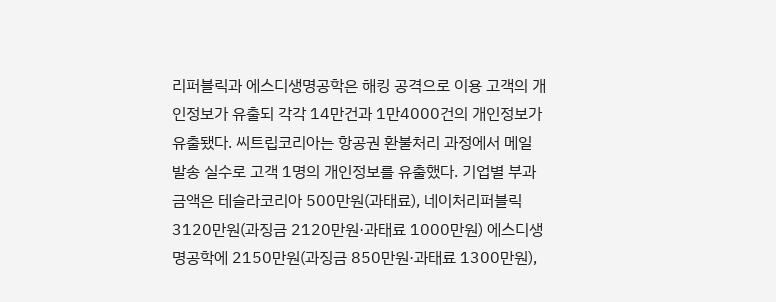리퍼블릭과 에스디생명공학은 해킹 공격으로 이용 고객의 개인정보가 유출되 각각 14만건과 1만4000건의 개인정보가 유출됐다. 씨트립코리아는 항공권 환불처리 과정에서 메일 발송 실수로 고객 1명의 개인정보를 유출했다. 기업별 부과 금액은 테슬라코리아 500만원(과태료), 네이처리퍼블릭 3120만원(과징금 2120만원·과태료 1000만원) 에스디생명공학에 2150만원(과징금 850만원·과태료 1300만원),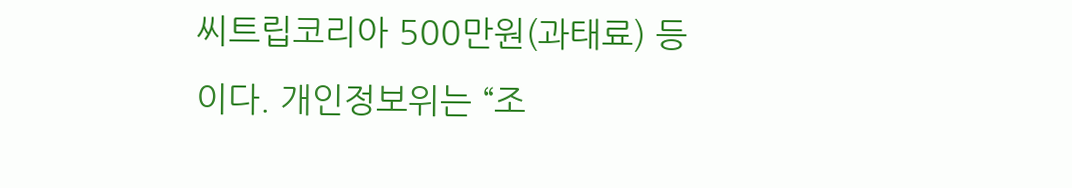씨트립코리아 500만원(과태료) 등이다. 개인정보위는 “조